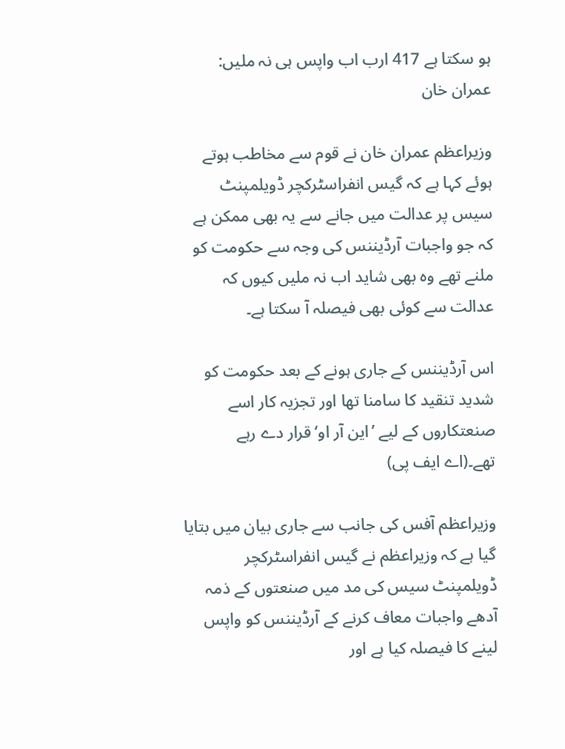ہو سکتا ہے 417 ارب اب واپس ہی نہ ملیں: عمران خان

وزیراعظم عمران خان نے قوم سے مخاطب ہوتے ہوئے کہا ہے کہ گیس انفراسٹرکچر ڈویلمپنٹ سیس پر عدالت میں جانے سے یہ بھی ممکن ہے کہ جو واجبات آرڈیننس کی وجہ سے حکومت کو ملنے تھے وہ بھی شاید اب نہ ملیں کیوں کہ عدالت سے کوئی بھی فیصلہ آ سکتا ہے۔

اس آرڈیننس کے جاری ہونے کے بعد حکومت کو شدید تنقید کا سامنا تھا اور تجزیہ کار اسے صنعتکاروں کے لیے ’این آر او‘ قرار دے رہے تھے۔(اے ایف پی)

وزیراعظم آفس کی جانب سے جاری بیان میں بتایا گیا ہے کہ وزیراعظم نے گیس انفراسٹرکچر ڈویلمپنٹ سیس کی مد میں صنعتوں کے ذمہ آدھے واجبات معاف کرنے کے آرڈیننس کو واپس لینے کا فیصلہ کیا ہے اور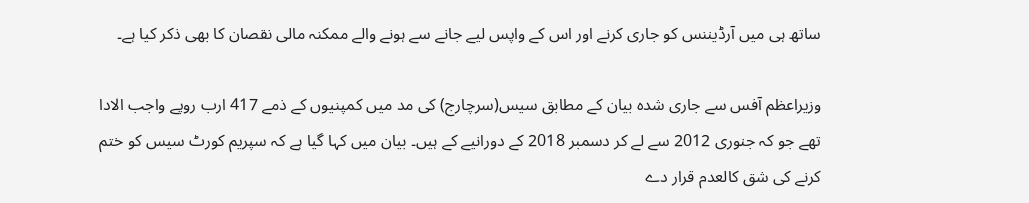ساتھ ہی میں آرڈیننس کو جاری کرنے اور اس کے واپس لیے جانے سے ہونے والے ممکنہ مالی نقصان کا بھی ذکر کیا ہے۔

وزیراعظم آفس سے جاری شدہ بیان کے مطابق سیس(سرچارج) کی مد میں کمپنیوں کے ذمے 417 ارب روپے واجب الادا تھے جو کہ جنوری 2012 سے لے کر دسمبر 2018 کے دورانیے کے ہیں۔ بیان میں کہا گیا ہے کہ سپریم کورٹ سیس کو ختم کرنے کی شق کالعدم قرار دے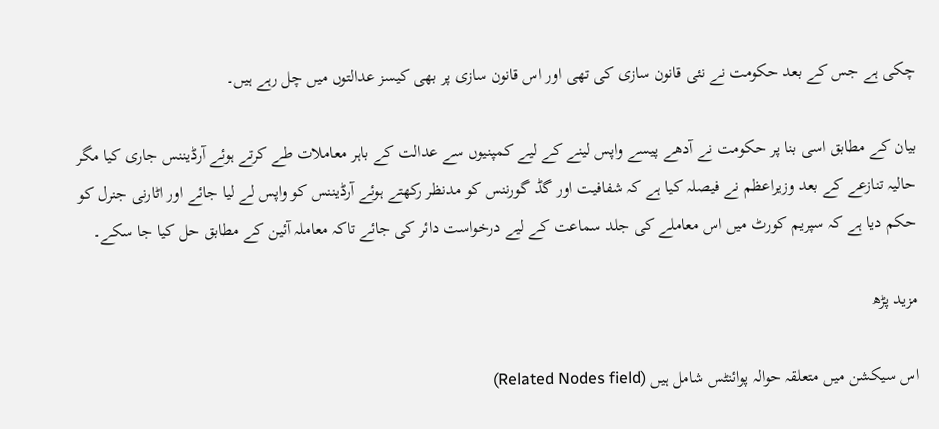چکی ہے جس کے بعد حکومت نے نئی قانون سازی کی تھی اور اس قانون سازی پر بھی کیسز عدالتوں میں چل رہے ہیں۔

بیان کے مطابق اسی بنا پر حکومت نے آدھے پیسے واپس لینے کے لیے کمپنیوں سے عدالت کے باہر معاملات طے کرتے ہوئے آرڈیننس جاری کیا مگر حالیہ تنازعے کے بعد وزیراعظم نے فیصلہ کیا ہے کہ شفافیت اور گڈ گورننس کو مدنظر رکھتے ہوئے آرڈیننس کو واپس لے لیا جائے اور اٹارنی جنرل کو حکم دیا ہے کہ سپریم کورٹ میں اس معاملے کی جلد سماعت کے لیے درخواست دائر کی جائے تاکہ معاملہ آئین کے مطابق حل کیا جا سکے۔

مزید پڑھ

اس سیکشن میں متعلقہ حوالہ پوائنٹس شامل ہیں (Related Nodes field)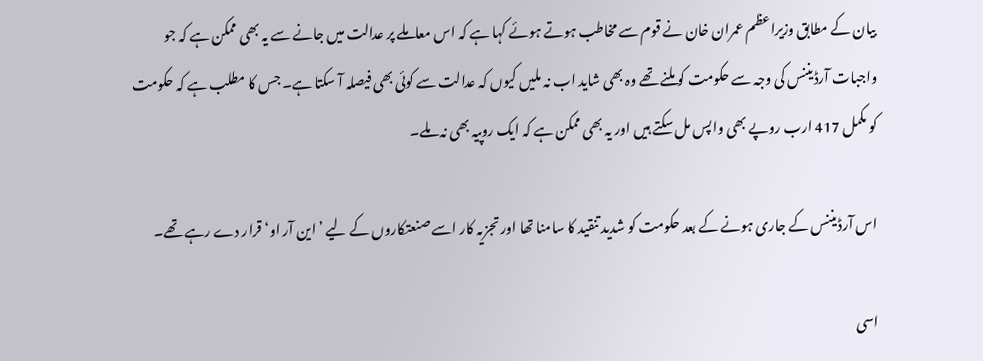بیان کے مطابق وزیراعظم عمران خان نے قوم سے مخاطب ہوتے ہوئے کہا ہے کہ اس معاملے پر عدالت میں جانے سے یہ بھی ممکن ہے کہ جو واجبات آرڈیننس کی وجہ سے حکومت کو ملنے تھے وہ بھی شاید اب نہ ملیں کیوں کہ عدالت سے کوئی بھی فیصلہ آ سکتا ہے۔ جس کا مطلب ہے کہ حکومت کو مکمل 417 ارب روپے بھی واپس مل سکتے ہیں اور یہ بھی ممکن ہے کہ ایک روپیہ بھی نہ ملے۔

اس آرڈیننس کے جاری ہونے کے بعد حکومت کو شدید تنقید کا سامنا تھا اور تجزیہ کار اسے صنعتکاروں کے لیے ’این آر او‘ قرار دے رہے تھے۔

اسی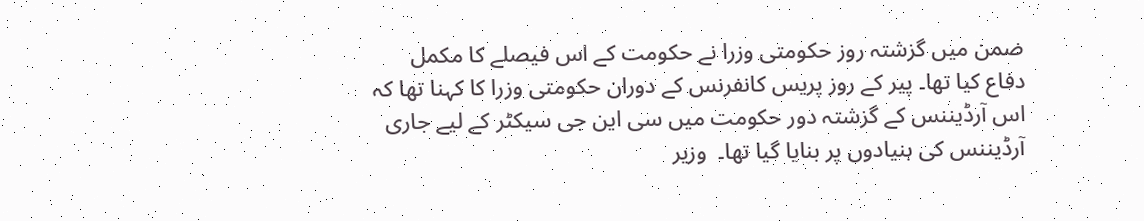ضمن میں گزشتہ روز حکومتی وزرا نے حکومت کے اس فیصلے کا مکمل دفاع کیا تھا۔ پیر کے روز پریس کانفرنس کے دوران حکومتی وزرا کا کہنا تھا کہ اس آرڈیننس کے گزشتہ دور حکومت میں سی این جی سیکٹر کے لیے جاری آرڈیننس کی بنیادوں پر بنایا گیا تھا۔  وزیر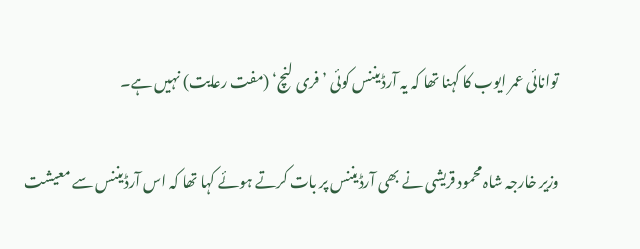توانائی عمر ایوب کا کہنا تھا کہ یہ آرڈیننس کوئی ’فری لنچ‘ (مفت رعایت) نہیں ہے۔

وزیر خارجہ شاہ محمود قریشی نے بھی آرڈیننس پر بات کرتے ہوئے کہا تھا کہ اس آرڈیننس سے معیشت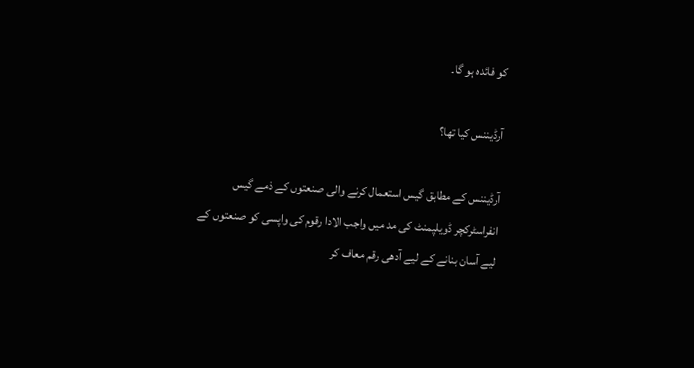کو فائدہ ہو گا۔

آرڈیننس کیا تھا؟

آرڈیننس کے مطابق گیس استعمال کرنے والی صنعتوں کے ذمے گیس انفراسٹرکچر ڈویلپمنٹ کی مد میں واجب الادا رقوم کی واپسی کو صنعتوں کے لیے آسان بنانے کے لیے آدھی رقم معاف کر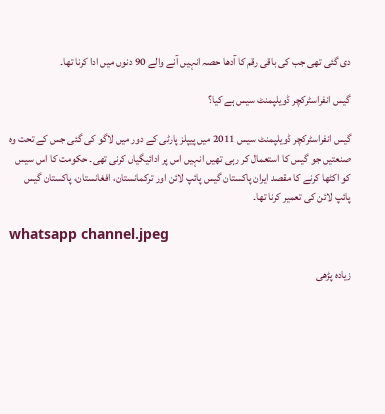دی گئی تھی جب کی باقی رقم کا آدھا حصہ انہیں آنے والے 90 دنوں میں ادا کرنا تھا۔

گیس انفراسٹرکچر ڈویلپمنٹ سیس ہے کیا؟

گیس انفراسٹرکچر ڈویلپمنٹ سیس 2011 میں پیپلز پارٹی کے دور میں لاگو کی گئی جس کے تحت وہ صنعتیں جو گیس کا استعمال کر رہی تھیں انہیں اس پر ادائیگیاں کرنی تھی۔ حکومت کا اس سیس کو اکٹھا کرنے کا مقصد ایران پاکستان گیس پائپ لائن اور ترکمانستان، افغانستان، پاکستان گیس پائپ لائن کی تعمیر کرنا تھا۔

whatsapp channel.jpeg

زیادہ پڑھی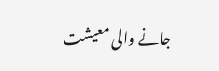جانے والی معیشت